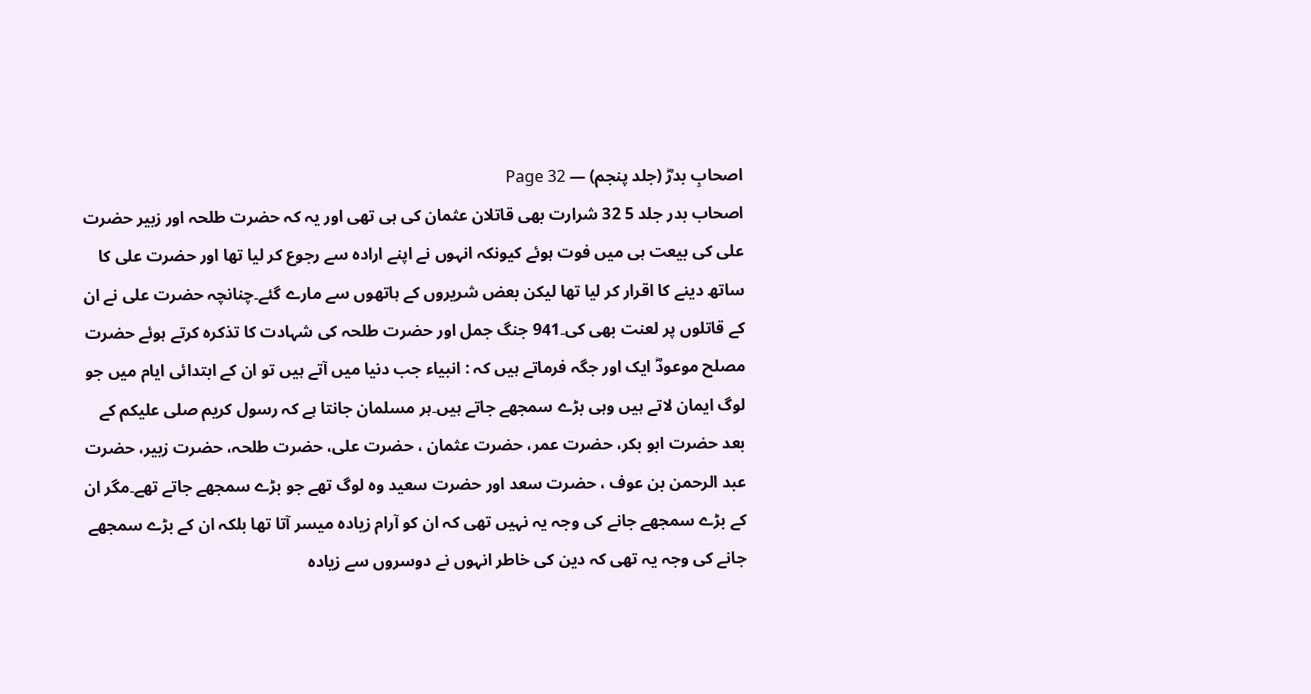اصحابِ بدرؓ (جلد پنجم) — Page 32
اصحاب بدر جلد 5 32 شرارت بھی قاتلان عثمان کی ہی تھی اور یہ کہ حضرت طلحہ اور زبیر حضرت علی کی بیعت ہی میں فوت ہوئے کیونکہ انہوں نے اپنے ارادہ سے رجوع کر لیا تھا اور حضرت علی کا ساتھ دینے کا اقرار کر لیا تھا لیکن بعض شریروں کے ہاتھوں سے مارے گئے۔چنانچہ حضرت علی نے ان کے قاتلوں پر لعنت بھی کی۔941 جنگ جمل اور حضرت طلحہ کی شہادت کا تذکرہ کرتے ہوئے حضرت مصلح موعودؓ ایک اور جگہ فرماتے ہیں کہ : انبیاء جب دنیا میں آتے ہیں تو ان کے ابتدائی ایام میں جو لوگ ایمان لاتے ہیں وہی بڑے سمجھے جاتے ہیں۔ہر مسلمان جانتا ہے کہ رسول کریم صلی علیکم کے بعد حضرت ابو بکر، حضرت عمر، حضرت عثمان ، حضرت علی، حضرت طلحہ، حضرت زبیر، حضرت عبد الرحمن بن عوف ، حضرت سعد اور حضرت سعید وہ لوگ تھے جو بڑے سمجھے جاتے تھے۔مگر ان کے بڑے سمجھے جانے کی وجہ یہ نہیں تھی کہ ان کو آرام زیادہ میسر آتا تھا بلکہ ان کے بڑے سمجھے جانے کی وجہ یہ تھی کہ دین کی خاطر انہوں نے دوسروں سے زیادہ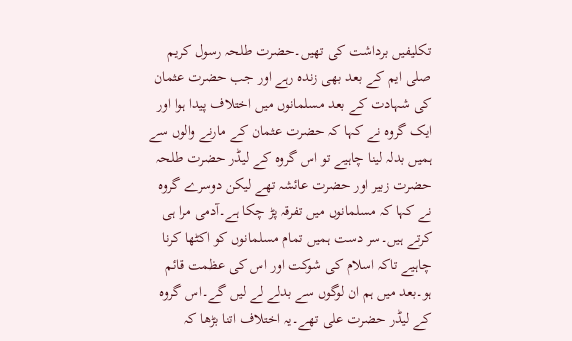تکلیفیں برداشت کی تھیں۔حضرت طلحہ رسول کریم صلی ایم کے بعد بھی زندہ رہے اور جب حضرت عثمان کی شہادت کے بعد مسلمانوں میں اختلاف پیدا ہوا اور ایک گروہ نے کہا کہ حضرت عثمان کے مارنے والوں سے ہمیں بدلہ لینا چاہیے تو اس گروہ کے لیڈر حضرت طلحہ حضرت زبیر اور حضرت عائشہ تھے لیکن دوسرے گروہ نے کہا کہ مسلمانوں میں تفرقہ پڑ چکا ہے۔آدمی مرا ہی کرتے ہیں۔سر دست ہمیں تمام مسلمانوں کو اکٹھا کرنا چاہیے تاکہ اسلام کی شوکت اور اس کی عظمت قائم ہو۔بعد میں ہم ان لوگوں سے بدلے لے لیں گے۔اس گروہ کے لیڈر حضرت علی تھے۔یہ اختلاف اتنا بڑھا کہ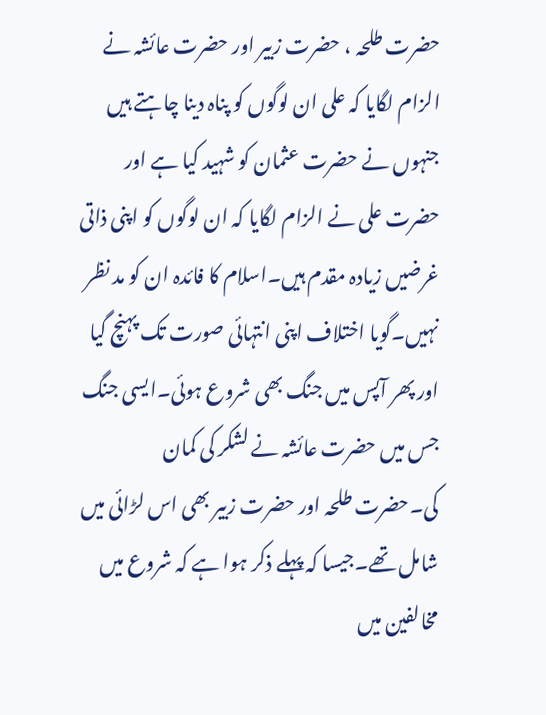حضرت طلحہ ، حضرت زبیر اور حضرت عائشہ نے الزام لگایا کہ علی ان لوگوں کو پناہ دینا چاہتے ہیں جنہوں نے حضرت عثمان کو شہید کیا ہے اور حضرت علی نے الزام لگایا کہ ان لوگوں کو اپنی ذاتی غرضیں زیادہ مقدم ہیں۔اسلام کا فائدہ ان کو مد نظر نہیں۔گویا اختلاف اپنی انتہائی صورت تک پہنچ گیا اور پھر آپس میں جنگ بھی شروع ہوئی۔ایسی جنگ جس میں حضرت عائشہ نے لشکر کی کمان کی۔حضرت طلحہ اور حضرت زبیر بھی اس لڑائی میں شامل تھے۔جیسا کہ پہلے ذکر ہوا ہے کہ شروع میں مخالفین میں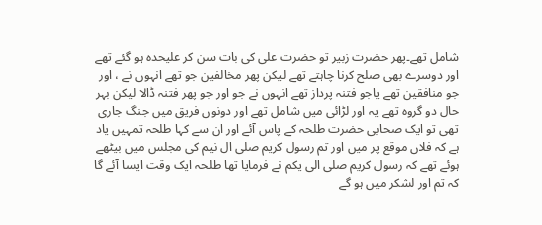شامل تھے۔پھر حضرت زبیر تو حضرت علی کی بات سن کر علیحدہ ہو گئے تھے اور دوسرے بھی صلح کرنا چاہتے تھے لیکن پھر مخالفین جو تھے انہوں نے ، اور جو منافقین تھے یاجو فتنہ پرداز تھے انہوں نے جو اور جو پھر فتنہ ڈالا لیکن بہر حال دو گروہ تھے یہ اور لڑائی میں شامل تھے اور دونوں فریق میں جنگ جاری تھی تو ایک صحابی حضرت طلحہ کے پاس آئے اور ان سے کہا طلحہ تمہیں یاد ہے کہ فلاں موقع پر میں اور تم رسول کریم صلی ال نیم کی مجلس میں بیٹھے ہوئے تھے کہ رسول کریم صلی الی یکم نے فرمایا تھا طلحہ ایک وقت ایسا آئے گا کہ تم اور لشکر میں ہو گے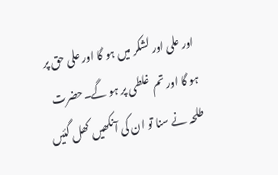اور علی اور لشکر میں ہو گا اور علی حق پر ہو گا اور تم غلطی پر ہو گے۔حضرت طلحہ نے سنا تو ان کی آنکھیں کھل گئیں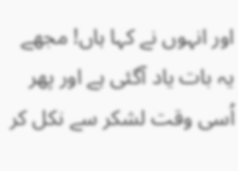اور انہوں نے کہا ہاں! مجھے یہ بات یاد آگئی ہے اور پھر اُسی وقت لشکر سے نکل کر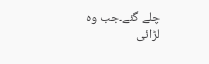چلے گئے۔جب وہ لڑائی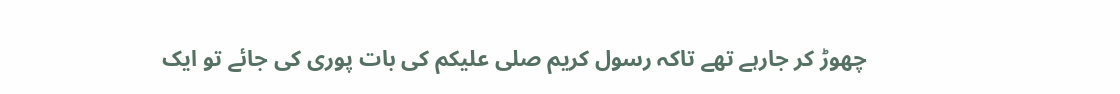چھوڑ کر جارہے تھے تاکہ رسول کریم صلی علیکم کی بات پوری کی جائے تو ایک